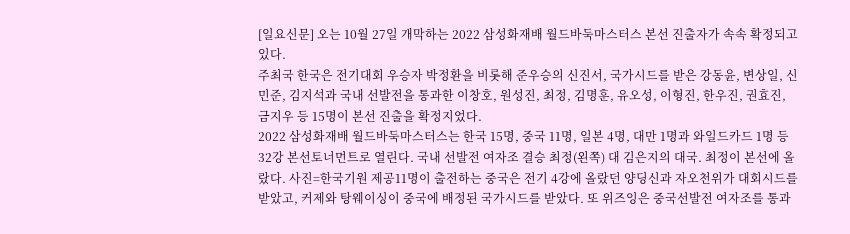[일요신문] 오는 10월 27일 개막하는 2022 삼성화재배 월드바둑마스터스 본선 진출자가 속속 확정되고 있다.
주최국 한국은 전기대회 우승자 박정환을 비롯해 준우승의 신진서, 국가시드를 받은 강동윤, 변상일, 신민준, 김지석과 국내 선발전을 통과한 이창호, 원성진, 최정, 김명훈, 유오성, 이형진, 한우진, 권효진, 금지우 등 15명이 본선 진출을 확정지었다.
2022 삼성화재배 월드바둑마스터스는 한국 15명, 중국 11명, 일본 4명, 대만 1명과 와일드카드 1명 등 32강 본선토너먼트로 열린다. 국내 선발전 여자조 결승 최정(왼쪽) 대 김은지의 대국. 최정이 본선에 올랐다. 사진=한국기원 제공11명이 출전하는 중국은 전기 4강에 올랐던 양딩신과 자오천위가 대회시드를 받았고, 커제와 탕웨이싱이 중국에 배정된 국가시드를 받았다. 또 위즈잉은 중국선발전 여자조를 통과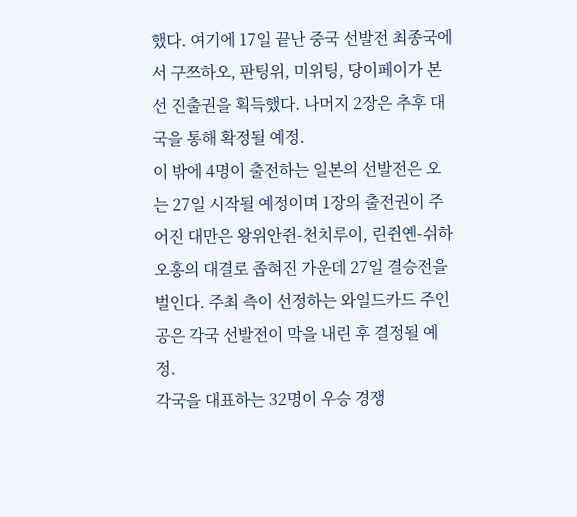했다. 여기에 17일 끝난 중국 선발전 최종국에서 구쯔하오, 판팅위, 미위팅, 당이페이가 본선 진출권을 획득했다. 나머지 2장은 추후 대국을 통해 확정될 예정.
이 밖에 4명이 출전하는 일본의 선발전은 오는 27일 시작될 예정이며 1장의 출전권이 주어진 대만은 왕위안쥔-천치루이, 린쥔옌-쉬하오홍의 대결로 좁혀진 가운데 27일 결승전을 벌인다. 주최 측이 선정하는 와일드카드 주인공은 각국 선발전이 막을 내린 후 결정될 예정.
각국을 대표하는 32명이 우승 경쟁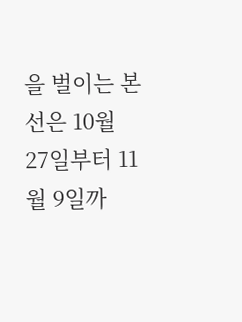을 벌이는 본선은 10월 27일부터 11월 9일까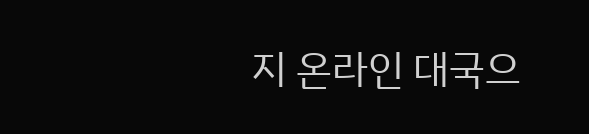지 온라인 대국으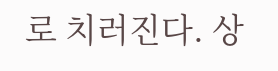로 치러진다. 상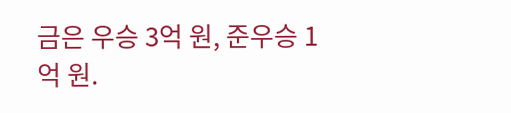금은 우승 3억 원, 준우승 1억 원.